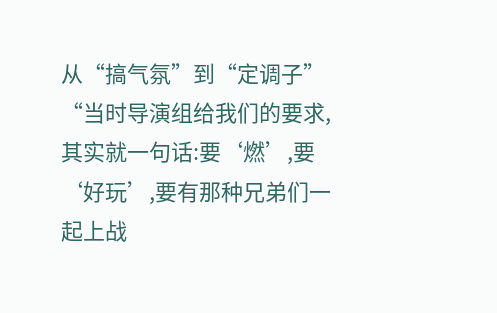从“搞气氛”到“定调子”
“当时导演组给我们的要求,其实就一句话:要‘燃’,要‘好玩’,要有那种兄弟们一起上战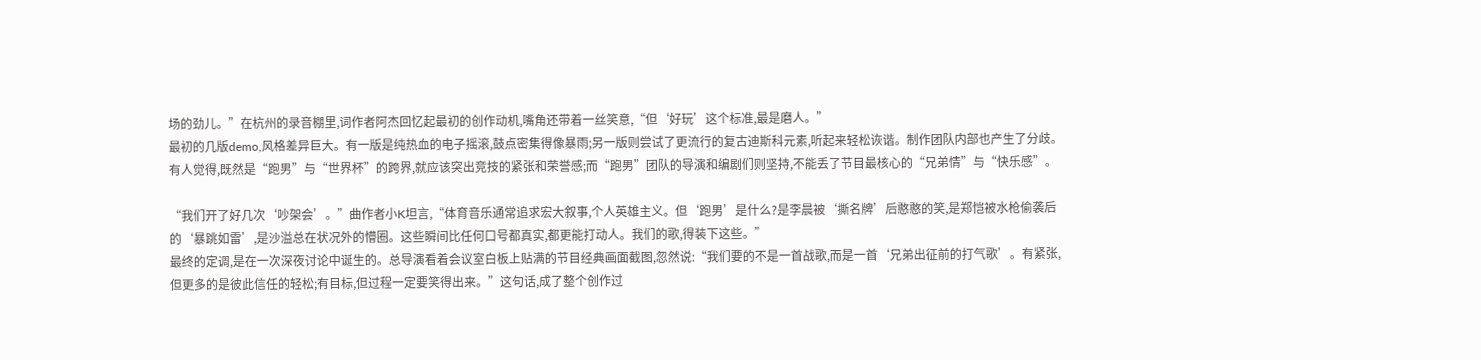场的劲儿。”在杭州的录音棚里,词作者阿杰回忆起最初的创作动机,嘴角还带着一丝笑意,“但‘好玩’这个标准,最是磨人。”
最初的几版demo,风格差异巨大。有一版是纯热血的电子摇滚,鼓点密集得像暴雨;另一版则尝试了更流行的复古迪斯科元素,听起来轻松诙谐。制作团队内部也产生了分歧。有人觉得,既然是“跑男”与“世界杯”的跨界,就应该突出竞技的紧张和荣誉感;而“跑男”团队的导演和编剧们则坚持,不能丢了节目最核心的“兄弟情”与“快乐感”。

“我们开了好几次‘吵架会’。”曲作者小K坦言,“体育音乐通常追求宏大叙事,个人英雄主义。但‘跑男’是什么?是李晨被‘撕名牌’后憨憨的笑,是郑恺被水枪偷袭后的‘暴跳如雷’,是沙溢总在状况外的懵圈。这些瞬间比任何口号都真实,都更能打动人。我们的歌,得装下这些。”
最终的定调,是在一次深夜讨论中诞生的。总导演看着会议室白板上贴满的节目经典画面截图,忽然说:“我们要的不是一首战歌,而是一首‘兄弟出征前的打气歌’。有紧张,但更多的是彼此信任的轻松;有目标,但过程一定要笑得出来。”这句话,成了整个创作过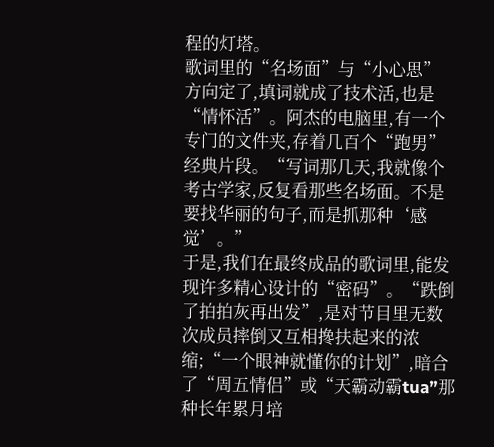程的灯塔。
歌词里的“名场面”与“小心思”
方向定了,填词就成了技术活,也是“情怀活”。阿杰的电脑里,有一个专门的文件夹,存着几百个“跑男”经典片段。“写词那几天,我就像个考古学家,反复看那些名场面。不是要找华丽的句子,而是抓那种‘感觉’。”
于是,我们在最终成品的歌词里,能发现许多精心设计的“密码”。“跌倒了拍拍灰再出发”,是对节目里无数次成员摔倒又互相搀扶起来的浓缩;“一个眼神就懂你的计划”,暗合了“周五情侣”或“天霸动霸tua”那种长年累月培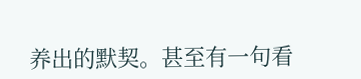养出的默契。甚至有一句看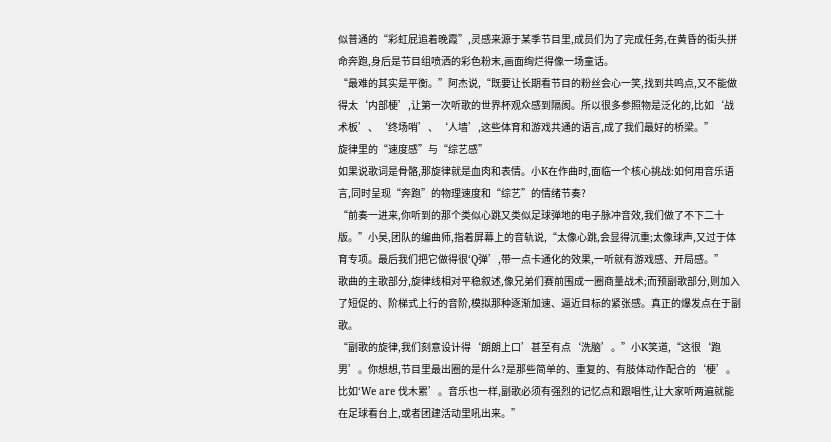似普通的“彩虹屁追着晚霞”,灵感来源于某季节目里,成员们为了完成任务,在黄昏的街头拼命奔跑,身后是节目组喷洒的彩色粉末,画面绚烂得像一场童话。
“最难的其实是平衡。”阿杰说,“既要让长期看节目的粉丝会心一笑,找到共鸣点,又不能做得太‘内部梗’,让第一次听歌的世界杯观众感到隔阂。所以很多参照物是泛化的,比如‘战术板’、‘终场哨’、‘人墙’,这些体育和游戏共通的语言,成了我们最好的桥梁。”
旋律里的“速度感”与“综艺感”
如果说歌词是骨骼,那旋律就是血肉和表情。小K在作曲时,面临一个核心挑战:如何用音乐语言,同时呈现“奔跑”的物理速度和“综艺”的情绪节奏?
“前奏一进来,你听到的那个类似心跳又类似足球弹地的电子脉冲音效,我们做了不下二十版。”小吴,团队的编曲师,指着屏幕上的音轨说,“太像心跳,会显得沉重;太像球声,又过于体育专项。最后我们把它做得很‘Q弹’,带一点卡通化的效果,一听就有游戏感、开局感。”
歌曲的主歌部分,旋律线相对平稳叙述,像兄弟们赛前围成一圈商量战术;而预副歌部分,则加入了短促的、阶梯式上行的音阶,模拟那种逐渐加速、逼近目标的紧张感。真正的爆发点在于副歌。
“副歌的旋律,我们刻意设计得‘朗朗上口’甚至有点‘洗脑’。”小K笑道,“这很‘跑男’。你想想,节目里最出圈的是什么?是那些简单的、重复的、有肢体动作配合的‘梗’。比如‘We are 伐木累’。音乐也一样,副歌必须有强烈的记忆点和跟唱性,让大家听两遍就能在足球看台上,或者团建活动里吼出来。”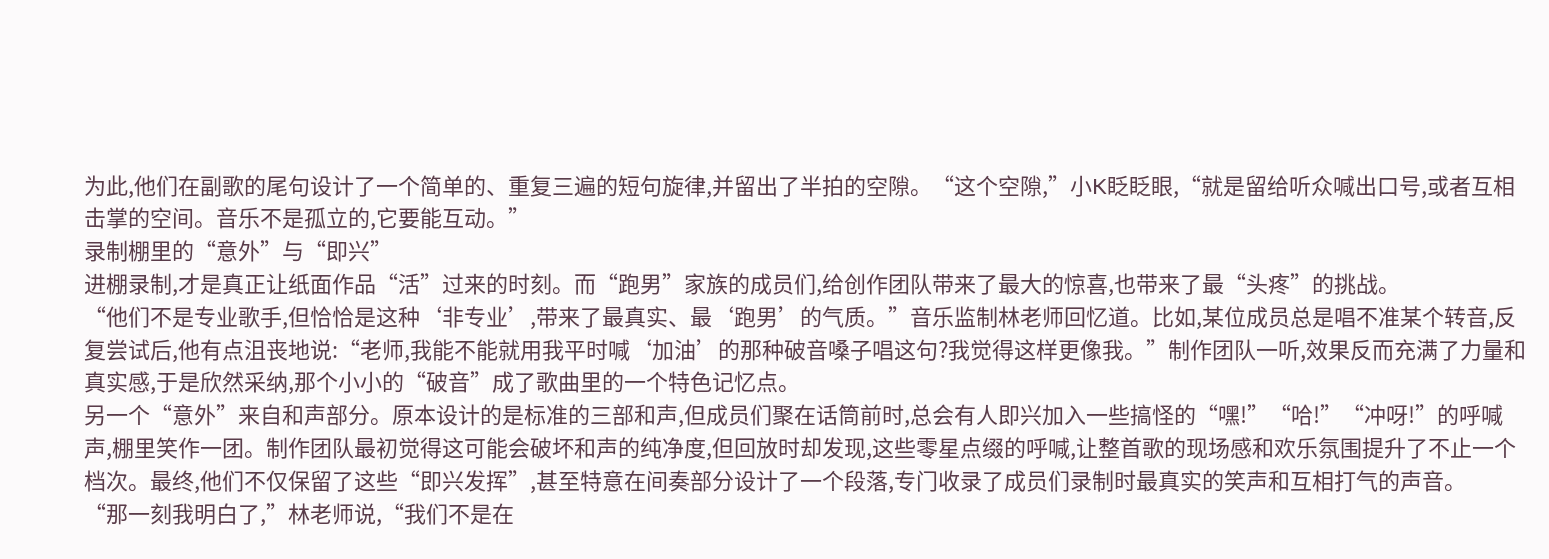为此,他们在副歌的尾句设计了一个简单的、重复三遍的短句旋律,并留出了半拍的空隙。“这个空隙,”小K眨眨眼,“就是留给听众喊出口号,或者互相击掌的空间。音乐不是孤立的,它要能互动。”
录制棚里的“意外”与“即兴”
进棚录制,才是真正让纸面作品“活”过来的时刻。而“跑男”家族的成员们,给创作团队带来了最大的惊喜,也带来了最“头疼”的挑战。
“他们不是专业歌手,但恰恰是这种‘非专业’,带来了最真实、最‘跑男’的气质。”音乐监制林老师回忆道。比如,某位成员总是唱不准某个转音,反复尝试后,他有点沮丧地说:“老师,我能不能就用我平时喊‘加油’的那种破音嗓子唱这句?我觉得这样更像我。”制作团队一听,效果反而充满了力量和真实感,于是欣然采纳,那个小小的“破音”成了歌曲里的一个特色记忆点。
另一个“意外”来自和声部分。原本设计的是标准的三部和声,但成员们聚在话筒前时,总会有人即兴加入一些搞怪的“嘿!”“哈!”“冲呀!”的呼喊声,棚里笑作一团。制作团队最初觉得这可能会破坏和声的纯净度,但回放时却发现,这些零星点缀的呼喊,让整首歌的现场感和欢乐氛围提升了不止一个档次。最终,他们不仅保留了这些“即兴发挥”,甚至特意在间奏部分设计了一个段落,专门收录了成员们录制时最真实的笑声和互相打气的声音。
“那一刻我明白了,”林老师说,“我们不是在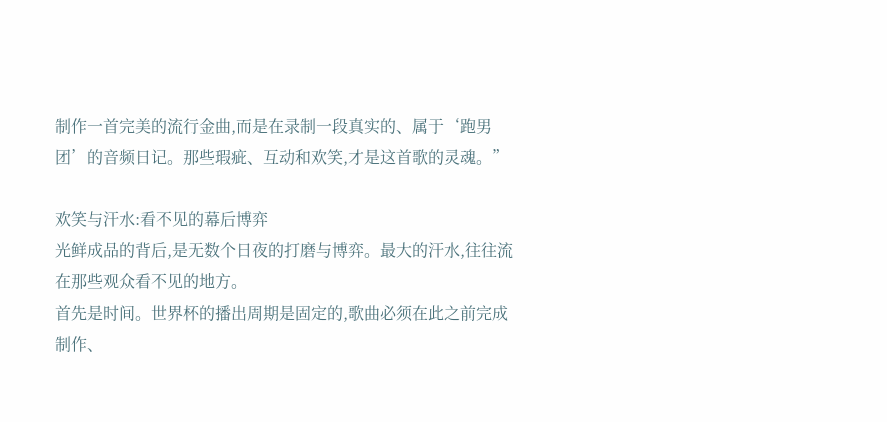制作一首完美的流行金曲,而是在录制一段真实的、属于‘跑男团’的音频日记。那些瑕疵、互动和欢笑,才是这首歌的灵魂。”

欢笑与汗水:看不见的幕后博弈
光鲜成品的背后,是无数个日夜的打磨与博弈。最大的汗水,往往流在那些观众看不见的地方。
首先是时间。世界杯的播出周期是固定的,歌曲必须在此之前完成制作、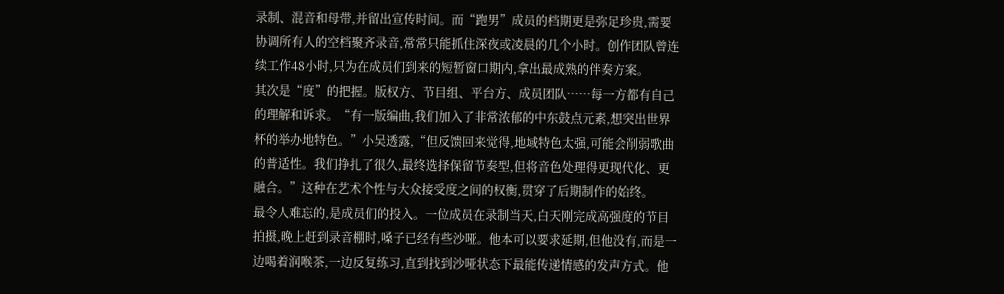录制、混音和母带,并留出宣传时间。而“跑男”成员的档期更是弥足珍贵,需要协调所有人的空档聚齐录音,常常只能抓住深夜或凌晨的几个小时。创作团队曾连续工作48小时,只为在成员们到来的短暂窗口期内,拿出最成熟的伴奏方案。
其次是“度”的把握。版权方、节目组、平台方、成员团队……每一方都有自己的理解和诉求。“有一版编曲,我们加入了非常浓郁的中东鼓点元素,想突出世界杯的举办地特色。”小吴透露,“但反馈回来觉得,地域特色太强,可能会削弱歌曲的普适性。我们挣扎了很久,最终选择保留节奏型,但将音色处理得更现代化、更融合。”这种在艺术个性与大众接受度之间的权衡,贯穿了后期制作的始终。
最令人难忘的,是成员们的投入。一位成员在录制当天,白天刚完成高强度的节目拍摄,晚上赶到录音棚时,嗓子已经有些沙哑。他本可以要求延期,但他没有,而是一边喝着润喉茶,一边反复练习,直到找到沙哑状态下最能传递情感的发声方式。他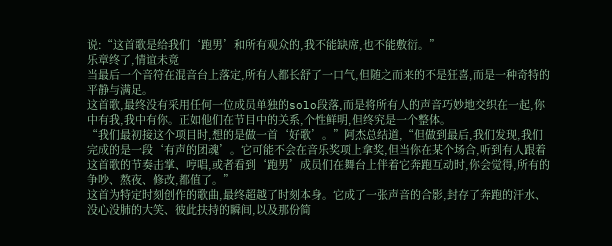说:“这首歌是给我们‘跑男’和所有观众的,我不能缺席,也不能敷衍。”
乐章终了,情谊未竟
当最后一个音符在混音台上落定,所有人都长舒了一口气,但随之而来的不是狂喜,而是一种奇特的平静与满足。
这首歌,最终没有采用任何一位成员单独的solo段落,而是将所有人的声音巧妙地交织在一起,你中有我,我中有你。正如他们在节目中的关系,个性鲜明,但终究是一个整体。
“我们最初接这个项目时,想的是做一首‘好歌’。”阿杰总结道,“但做到最后,我们发现,我们完成的是一段‘有声的团魂’。它可能不会在音乐奖项上拿奖,但当你在某个场合,听到有人跟着这首歌的节奏击掌、哼唱,或者看到‘跑男’成员们在舞台上伴着它奔跑互动时,你会觉得,所有的争吵、熬夜、修改,都值了。”
这首为特定时刻创作的歌曲,最终超越了时刻本身。它成了一张声音的合影,封存了奔跑的汗水、没心没肺的大笑、彼此扶持的瞬间,以及那份简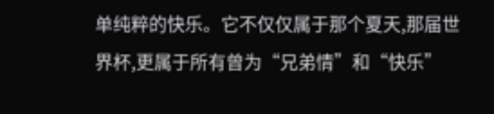单纯粹的快乐。它不仅仅属于那个夏天,那届世界杯,更属于所有曾为“兄弟情”和“快乐”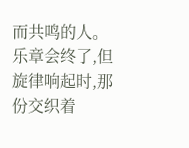而共鸣的人。乐章会终了,但旋律响起时,那份交织着